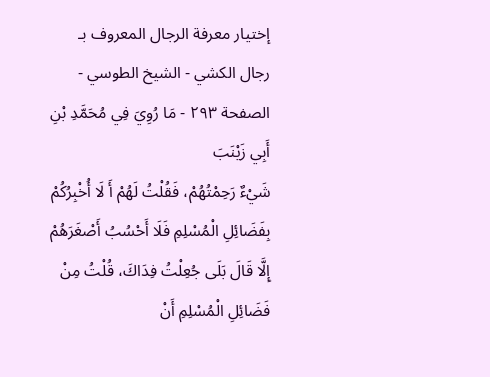إختيار معرفة الرجال المعروف بـ رجال الكشي - الشيخ الطوسي - الصفحة ٢٩٣ - مَا رُوِيَ فِي مُحَمَّدِ بْنِ أَبِي زَيْنَبَ
شَيْءٌ رَحِمْتُهُمْ، فَقُلْتُ لَهُمْ أَ لَا أُخْبِرُكُمْ بِفَضَائِلِ الْمُسْلِمِ فَلَا أَحْسُبُ أَصْغَرَهُمْ إِلَّا قَالَ بَلَى جُعِلْتُ فِدَاكَ، قُلْتُ مِنْ فَضَائِلِ الْمُسْلِمِ أَنْ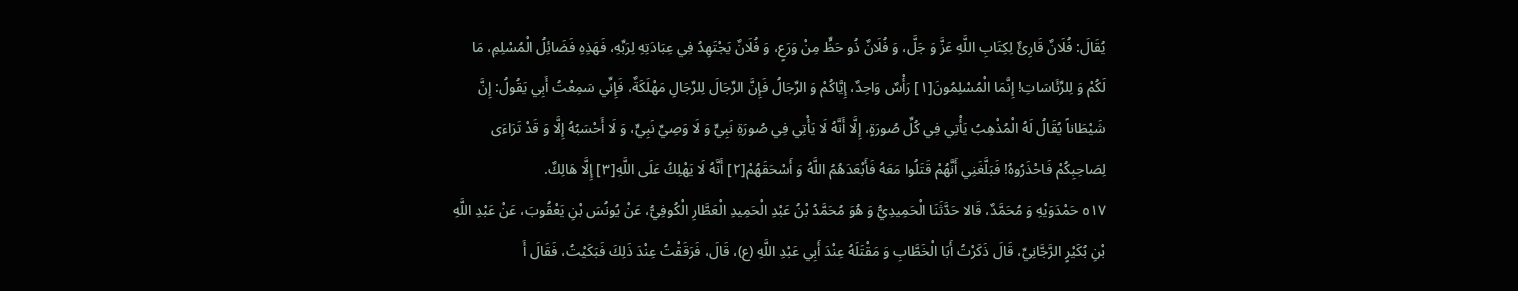يُقَالَ: فُلَانٌ قَارِئٌ لِكِتَابِ اللَّهِ عَزَّ وَ جَلَّ، وَ فُلَانٌ ذُو حَظٍّ مِنْ وَرَعٍ، وَ فُلَانٌ يَجْتَهِدُ فِي عِبَادَتِهِ لِرَبِّهِ، فَهَذِهِ فَضَائِلُ الْمُسْلِمِ، مَا لَكُمْ وَ لِلرِّئَاسَاتِ! إِنَّمَا الْمُسْلِمُونَ[١] رَأْسٌ وَاحِدٌ، إِيَّاكُمْ وَ الرِّجَالُ فَإِنَّ الرِّجَالَ لِلرِّجَالِ مَهْلَكَةٌ، فَإِنِّي سَمِعْتُ أَبِي يَقُولُ: إِنَّ شَيْطَاناً يُقَالُ لَهُ الْمُذْهِبُ يَأْتِي فِي كُلِّ صُورَةٍ، إِلَّا أَنَّهُ لَا يَأْتِي فِي صُورَةِ نَبِيٍّ وَ لَا وَصِيِّ نَبِيٍّ، وَ لَا أَحْسَبُهُ إِلَّا وَ قَدْ تَرَاءَى لِصَاحِبِكُمْ فَاحْذَرُوهُ! فَبَلَّغَنِي أَنَّهُمْ قَتَلُوا مَعَهُ فَأَبْعَدَهُمُ اللَّهُ وَ أَسْحَقَهُمْ[٢] أَنَّهُ لَا يَهْلِكُ عَلَى اللَّهِ[٣] إِلَّا هَالِكٌ.
٥١٧ حَمْدَوَيْهِ وَ مُحَمَّدٌ، قَالا حَدَّثَنَا الْحَمِيدِيُّ وَ هُوَ مُحَمَّدُ بْنُ عَبْدِ الْحَمِيدِ الْعَطَّارِ الْكُوفِيُّ، عَنْ يُونُسَ بْنِ يَعْقُوبَ، عَنْ عَبْدِ اللَّهِ بْنِ بُكَيْرٍ الرَّجَّانِيِّ، قَالَ ذَكَرْتُ أَبَا الْخَطَّابِ وَ مَقْتَلَهُ عِنْدَ أَبِي عَبْدِ اللَّهِ (ع)، قَالَ، فَرَقَقْتُ عِنْدَ ذَلِكَ فَبَكَيْتُ، فَقَالَ أَ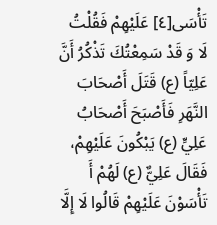تَأْسَى[٤] عَلَيْهِمْ فَقُلْتُ لَا وَ قَدْ سَمِعْتُكَ تَذْكُرُ أَنَّ عَلِيّاً (ع) قَتَلَ أَصْحَابَ النَّهَرِ فَأَصْبَحَ أَصْحَابُ عَلِيٍّ (ع) يَبْكُونَ عَلَيْهِمْ، فَقَالَ عَلِيٌّ (ع) لَهُمْ أَ تَأْسَوْنَ عَلَيْهِمْ قَالُوا لَا إِلَّا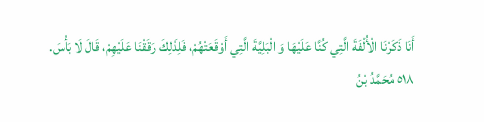أَنَا ذَكَرْنَا الْأُلْفَةَ الَّتِي كُنَّا عَلَيْهَا وَ الْبَلِيَّةَ الَّتِي أَوْقَعَتْهُمْ، فَلِذَلِكَ رَقَقْنَا عَلَيْهِمْ، قَالَ لَا بَأْسَ.
٥١٨ مُحَمَّدُ بْنُ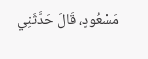مَسْعُودٍ، قَالَ حَدَّثَنِي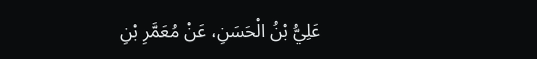عَلِيُّ بْنُ الْحَسَنِ، عَنْ مُعَمَّرِ بْنِ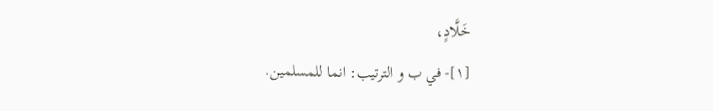خَلَّادٍ،
[١]- في ب و الترتيب: انما للمسلمين.